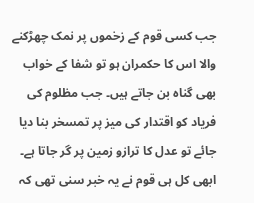جب کسی قوم کے زخموں پر نمک چھڑکنے والا اس کا حکمران ہو تو شفا کے خواب بھی گناہ بن جاتے ہیں۔ جب مظلوم کی فریاد کو اقتدار کی میز پر تمسخر بنا دیا جائے تو عدل کا ترازو زمین پر گر جاتا ہے۔ ابھی کل ہی قوم نے یہ خبر سنی تھی کہ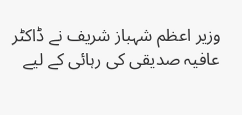وزیر اعظم شہباز شریف نے ڈاکٹر عافیہ صدیقی کی رہائی کے لیے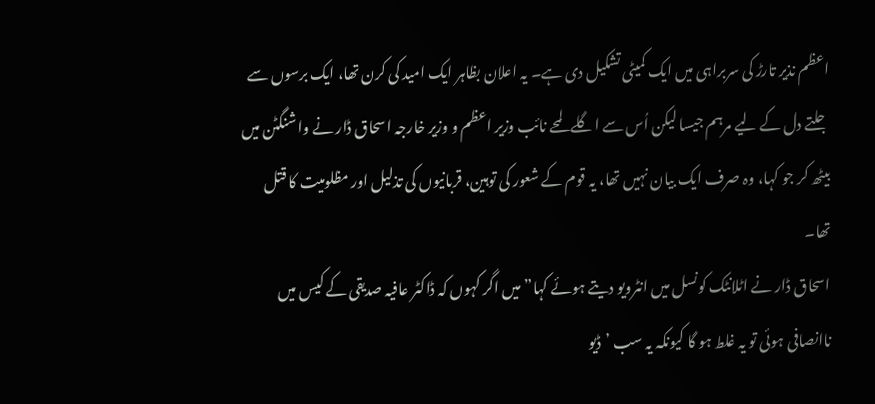اعظم نذیر تارڑ کی سربراہی میں ایک کمیٹی تشکیل دی ہے۔ یہ اعلان بظاہر ایک امید کی کرن تھا، ایک برسوں سے جلتے دل کے لیے مرہم جیسا لیکن اُس سے اگلے لمحے نائب وزیر اعظم و وزیر خارجہ اسحاق ڈار نے واشنگٹن میں بیٹھ کر جو کہا، وہ صرف ایک بیان نہیں تھا، یہ قوم کے شعور کی توہین، قربانیوں کی تذلیل اور مظلومیت کا قتل تھا۔
اسحاق ڈار نے اٹلانٹک کونسل میں انٹرویو دیتے ہوئے کہا”میں اگر کہوں کہ ڈاکٹر عافیہ صدیقی کے کیس میں ناانصافی ہوئی تو یہ غلط ہو گا کیونکہ یہ سب ’ڈیو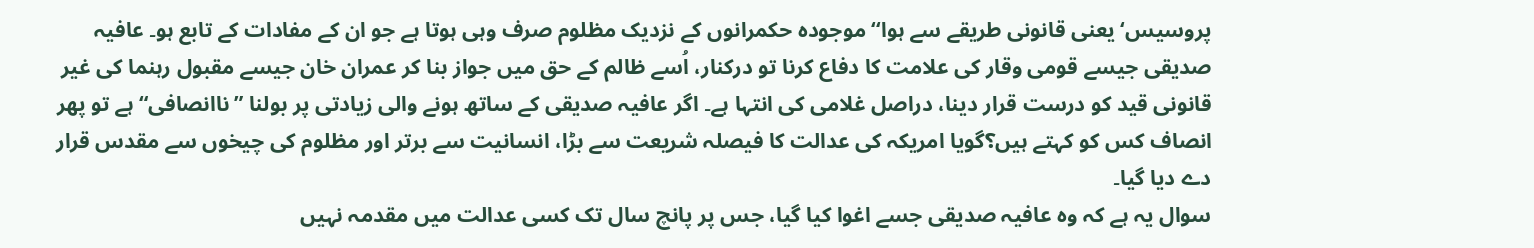پروسیس‘ یعنی قانونی طریقے سے ہوا‘‘موجودہ حکمرانوں کے نزدیک مظلوم صرف وہی ہوتا ہے جو ان کے مفادات کے تابع ہو۔ عافیہ صدیقی جیسے قومی وقار کی علامت کا دفاع کرنا تو درکنار، اُسے ظالم کے حق میں جواز بنا کر عمران خان جیسے مقبول رہنما کی غیر قانونی قید کو درست قرار دینا، دراصل غلامی کی انتہا ہے۔ اگر عافیہ صدیقی کے ساتھ ہونے والی زیادتی پر بولنا ”ناانصافی“ ہے تو پھر انصاف کس کو کہتے ہیں؟گویا امریکہ کی عدالت کا فیصلہ شریعت سے بڑا، انسانیت سے برتر اور مظلوم کی چیخوں سے مقدس قرار دے دیا گیا۔
سوال یہ ہے کہ وہ عافیہ صدیقی جسے اغوا کیا گیا، جس پر پانچ سال تک کسی عدالت میں مقدمہ نہیں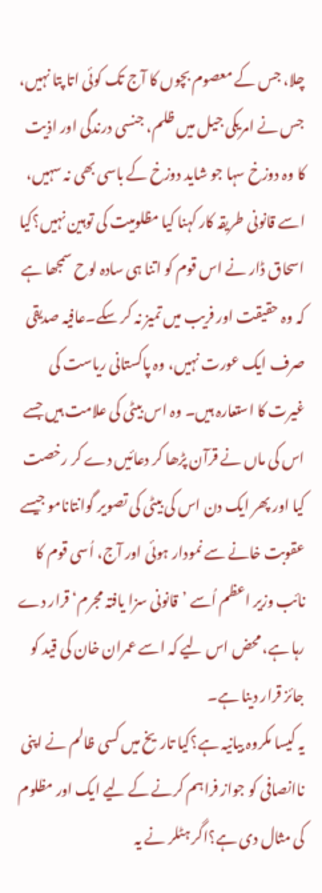چلا، جس کے معصوم بچوں کا آج تک کوئی اتا پتا نہیں، جس نے امریکی جیل میں ظلم، جنسی درندگی اور اذیت کا وہ دوزخ سہا جو شاید دوزخ کے باسی بھی نہ سہیں، اسے قانونی طریقہ کار کہنا کیا مظلومیت کی توہین نہیں؟کیا اسحاق ڈار نے اس قوم کو اتنا ہی سادہ لوح سمجھا ہے کہ وہ حقیقت اور فریب میں تمیز نہ کر سکے۔عافیہ صدیقی صرف ایک عورت نہیں، وہ پاکستانی ریاست کی غیرت کا استعارہ ہیں۔ وہ اس بیٹی کی علامت ہیں جسے اس کی ماں نے قرآن پڑھا کر دعائیں دے کر رخصت کیا اور پھر ایک دن اس کی بیٹی کی تصویر گوانتانامو جیسے عقوبت خانے سے نمودار ہوئی اور آج، اُسی قوم کا نائب وزیر اعظم اُسے ’قانونی سزا یافتہ مجرم‘ قرار دے رہا ہے، محض اس لیے کہ اسے عمران خان کی قید کو جائز قرار دینا ہے۔
یہ کیسا مکروہ بیانیہ ہے؟کیا تاریخ میں کسی ظالم نے اپنی ناانصافی کو جواز فراہم کرنے کے لیے ایک اور مظلوم کی مثال دی ہے؟اگر ہٹلر نے یہ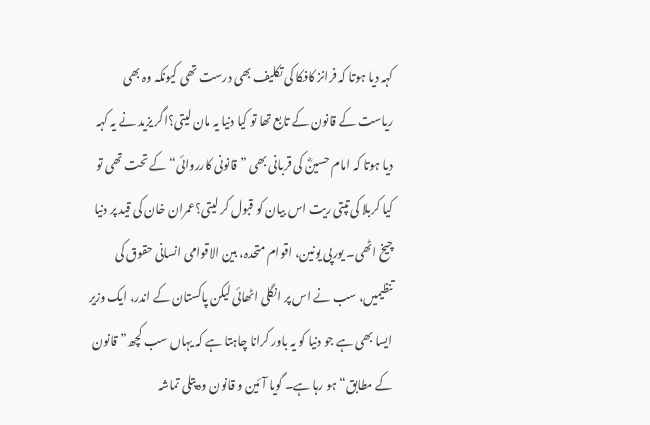کہہ دیا ہوتا کہ فرانز کافکا کی تکلیف بھی درست تھی کیونکہ وہ بھی ریاست کے قانون کے تابع تھا تو کیا دنیا یہ مان لیتی؟اگر یزید نے یہ کہہ دیا ہوتا کہ امام حسینؓ کی قربانی بھی ”قانونی کارروائی“ کے تحت تھی تو کیا کربلا کی تپتی ریت اس بیان کو قبول کر لیتی؟عمران خان کی قید پر دنیا چیخ اٹھی۔ یورپی یونین، اقوام متحدہ، بین الاقوامی انسانی حقوق کی تنظیمیں، سب نے اس پر انگلی اٹھائی لیکن پاکستان کے اندر، ایک وزیر ایسا بھی ہے جو دنیا کو یہ باور کرانا چاہتا ہے کہ یہاں سب کچھ”قانون کے مطابق“ ہو رہا ہے۔ گویا آئین و قانون وہ پتلی تماشہ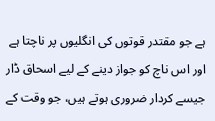ہے جو مقتدر قوتوں کی انگلیوں پر ناچتا ہے اور اس ناچ کو جواز دینے کے لیے اسحاق ڈار جیسے کردار ضروری ہوتے ہیں، جو وقت کے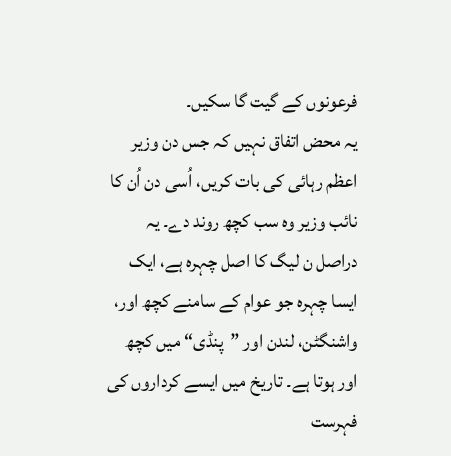فرعونوں کے گیت گا سکیں۔
یہ محض اتفاق نہیں کہ جس دن وزیر اعظم رہائی کی بات کریں، اُسی دن اُن کا نائب وزیر وہ سب کچھ روند دے۔ یہ دراصل ن لیگ کا اصل چہرہ ہے، ایک ایسا چہرہ جو عوام کے سامنے کچھ اور، واشنگٹن، لندن اور ”پنڈی“ میں کچھ اور ہوتا ہے۔ تاریخ میں ایسے کرداروں کی فہرست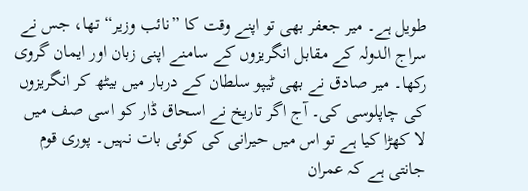طویل ہے۔ میر جعفر بھی تو اپنے وقت کا ”نائب وزیر“ تھا، جس نے سراج الدولہ کے مقابل انگریزوں کے سامنے اپنی زبان اور ایمان گروی رکھا۔ میر صادق نے بھی ٹیپو سلطان کے دربار میں بیٹھ کر انگریزوں کی چاپلوسی کی۔ آج اگر تاریخ نے اسحاق ڈار کو اسی صف میں لا کھڑا کیا ہے تو اس میں حیرانی کی کوئی بات نہیں۔ پوری قوم جانتی ہے کہ عمران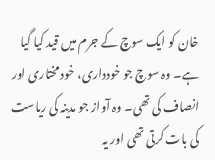خان کو ایک سوچ کے جرم میں قید کیا گیا ہے۔ وہ سوچ جو خودداری، خود مختاری اور انصاف کی تھی۔ وہ آواز جو مدینہ کی ریاست کی بات کرتی تھی اور یہ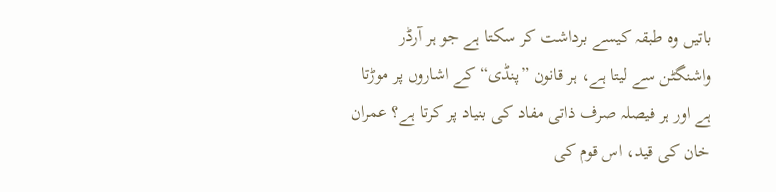باتیں وہ طبقہ کیسے برداشت کر سکتا ہے جو ہر آرڈر واشنگٹن سے لیتا ہے، ہر قانون ”پنڈی“ کے اشاروں پر موڑتا ہے اور ہر فیصلہ صرف ذاتی مفاد کی بنیاد پر کرتا ہے؟ عمران خان کی قید، اس قوم کی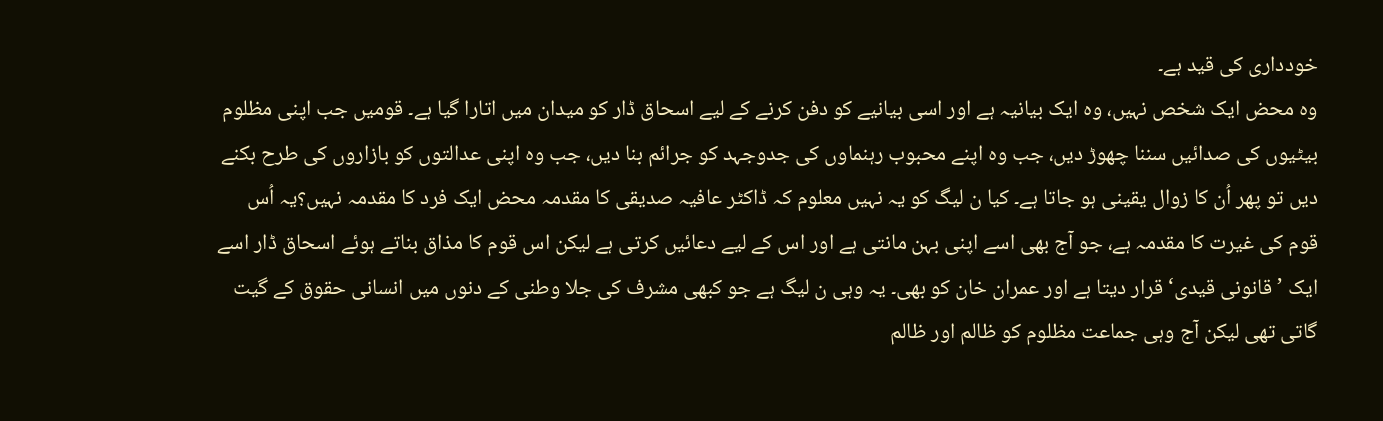خودداری کی قید ہے۔
وہ محض ایک شخص نہیں، وہ ایک بیانیہ ہے اور اسی بیانیے کو دفن کرنے کے لیے اسحاق ڈار کو میدان میں اتارا گیا ہے۔ قومیں جب اپنی مظلوم بیٹیوں کی صدائیں سننا چھوڑ دیں، جب وہ اپنے محبوب رہنماوں کی جدوجہد کو جرائم بنا دیں، جب وہ اپنی عدالتوں کو بازاروں کی طرح بکنے دیں تو پھر اُن کا زوال یقینی ہو جاتا ہے۔ کیا ن لیگ کو یہ نہیں معلوم کہ ڈاکٹر عافیہ صدیقی کا مقدمہ محض ایک فرد کا مقدمہ نہیں؟یہ اُس قوم کی غیرت کا مقدمہ ہے، جو آج بھی اسے اپنی بہن مانتی ہے اور اس کے لیے دعائیں کرتی ہے لیکن اس قوم کا مذاق بناتے ہوئے اسحاق ڈار اسے ایک ’قانونی قیدی‘ قرار دیتا ہے اور عمران خان کو بھی۔ یہ وہی ن لیگ ہے جو کبھی مشرف کی جلا وطنی کے دنوں میں انسانی حقوق کے گیت گاتی تھی لیکن آج وہی جماعت مظلوم کو ظالم اور ظالم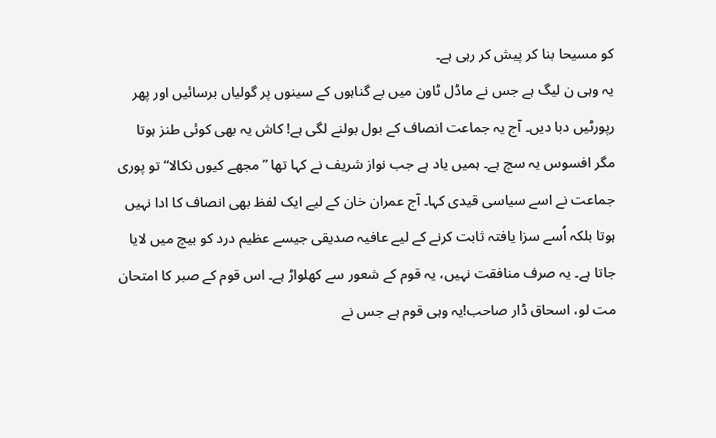کو مسیحا بنا کر پیش کر رہی ہے۔
یہ وہی ن لیگ ہے جس نے ماڈل ٹاون میں بے گناہوں کے سینوں پر گولیاں برسائیں اور پھر رپورٹیں دبا دیں۔ آج یہ جماعت انصاف کے بول بولنے لگی ہے! کاش یہ بھی کوئی طنز ہوتا مگر افسوس یہ سچ ہے۔ ہمیں یاد ہے جب نواز شریف نے کہا تھا ”مجھے کیوں نکالا“ تو پوری جماعت نے اسے سیاسی قیدی کہا۔ آج عمران خان کے لیے ایک لفظ بھی انصاف کا ادا نہیں ہوتا بلکہ اُسے سزا یافتہ ثابت کرنے کے لیے عافیہ صدیقی جیسے عظیم درد کو بیچ میں لایا جاتا ہے۔ یہ صرف منافقت نہیں، یہ قوم کے شعور سے کھلواڑ ہے۔ اس قوم کے صبر کا امتحان مت لو، اسحاق ڈار صاحب!یہ وہی قوم ہے جس نے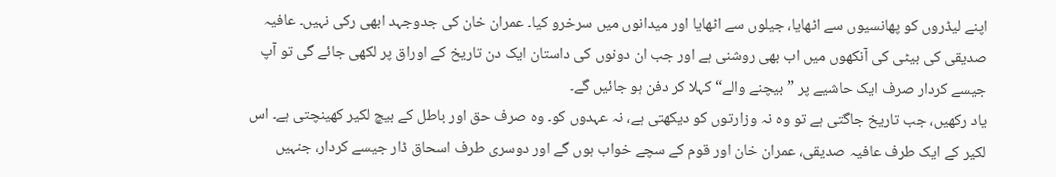اپنے لیڈروں کو پھانسیوں سے اٹھایا، جیلوں سے اٹھایا اور میدانوں میں سرخرو کیا۔ عمران خان کی جدوجہد ابھی رکی نہیں۔ عافیہ صدیقی کی بیٹی کی آنکھوں میں اب بھی روشنی ہے اور جب ان دونوں کی داستان ایک دن تاریخ کے اوراق پر لکھی جائے گی تو آپ جیسے کردار صرف ایک حاشیے پر ”بیچنے والے“ کہلا کر دفن ہو جائیں گے۔
یاد رکھیں، جب تاریخ جاگتی ہے تو وہ نہ وزارتوں کو دیکھتی ہے، نہ عہدوں کو۔ وہ صرف حق اور باطل کے بیچ لکیر کھینچتی ہے۔ اس لکیر کے ایک طرف عافیہ صدیقی، عمران خان اور قوم کے سچے خواب ہوں گے اور دوسری طرف اسحاق ڈار جیسے کردار، جنہیں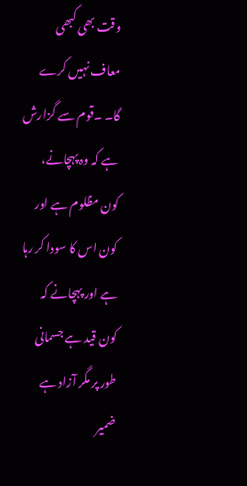وقت بھی کبھی معاف نہیں کرے گا۔ ۔قوم سے گزارش ہے کہ وہ پہچانے، کون مظلوم ہے اور کون اس کا سودا کر رہا ہے اور پہچانے کہ کون قید ہے جسمانی طور پر مگر آزاد ہے ضمیر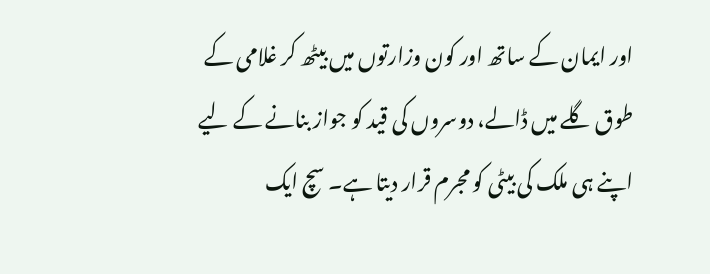اور ایمان کے ساتھ اور کون وزارتوں میں بیٹھ کر غلامی کے طوق گلے میں ڈالے، دوسروں کی قید کو جواز بنانے کے لیے اپنے ہی ملک کی بیٹی کو مجرم قرار دیتا ہے۔ سچ ایک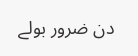دن ضرور بولے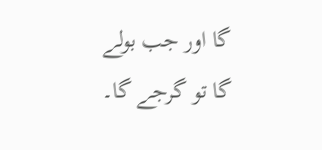گا اور جب بولے گا تو گرجے گا۔